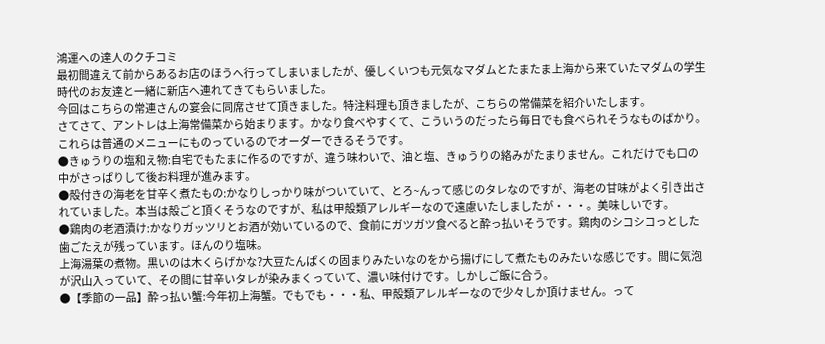鴻運への達人のクチコミ
最初間違えて前からあるお店のほうへ行ってしまいましたが、優しくいつも元気なマダムとたまたま上海から来ていたマダムの学生時代のお友達と一緒に新店へ連れてきてもらいました。
今回はこちらの常連さんの宴会に同席させて頂きました。特注料理も頂きましたが、こちらの常備菜を紹介いたします。
さてさて、アントレは上海常備菜から始まります。かなり食べやすくて、こういうのだったら毎日でも食べられそうなものばかり。これらは普通のメニューにものっているのでオーダーできるそうです。
●きゅうりの塩和え物:自宅でもたまに作るのですが、違う味わいで、油と塩、きゅうりの絡みがたまりません。これだけでも口の中がさっぱりして後お料理が進みます。
●殻付きの海老を甘辛く煮たもの:かなりしっかり味がついていて、とろ~んって感じのタレなのですが、海老の甘味がよく引き出されていました。本当は殻ごと頂くそうなのですが、私は甲殻類アレルギーなので遠慮いたしましたが・・・。美味しいです。
●鶏肉の老酒漬け:かなりガッツリとお酒が効いているので、食前にガツガツ食べると酔っ払いそうです。鶏肉のシコシコっとした歯ごたえが残っています。ほんのり塩味。
上海湯葉の煮物。黒いのは木くらげかな?大豆たんぱくの固まりみたいなのをから揚げにして煮たものみたいな感じです。間に気泡が沢山入っていて、その間に甘辛いタレが染みまくっていて、濃い味付けです。しかしご飯に合う。
●【季節の一品】酔っ払い蟹:今年初上海蟹。でもでも・・・私、甲殻類アレルギーなので少々しか頂けません。って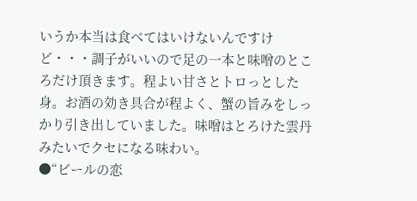いうか本当は食べてはいけないんですけど・・・調子がいいので足の一本と味噌のところだけ頂きます。程よい甘さとトロっとした身。お酒の効き具合が程よく、蟹の旨みをしっかり引き出していました。味噌はとろけた雲丹みたいでクセになる味わい。
●“ビールの恋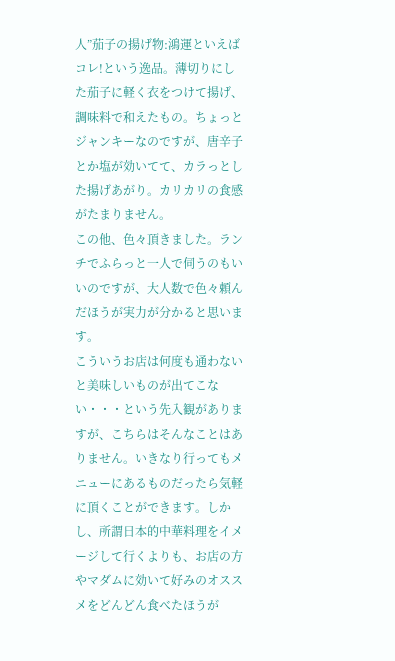人”茄子の揚げ物:鴻運といえばコレ!という逸品。薄切りにした茄子に軽く衣をつけて揚げ、調味料で和えたもの。ちょっとジャンキーなのですが、唐辛子とか塩が効いてて、カラっとした揚げあがり。カリカリの食感がたまりません。
この他、色々頂きました。ランチでふらっと一人で伺うのもいいのですが、大人数で色々頼んだほうが実力が分かると思います。
こういうお店は何度も通わないと美味しいものが出てこない・・・という先入観がありますが、こちらはそんなことはありません。いきなり行ってもメニューにあるものだったら気軽に頂くことができます。しかし、所謂日本的中華料理をイメージして行くよりも、お店の方やマダムに効いて好みのオススメをどんどん食べたほうが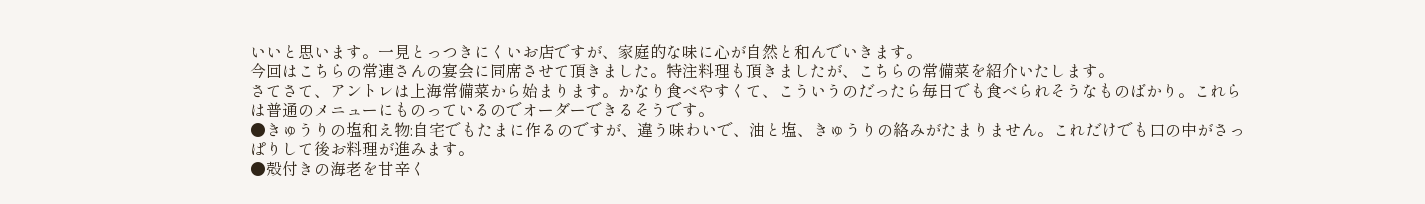いいと思います。一見とっつきにくいお店ですが、家庭的な味に心が自然と和んでいきます。
今回はこちらの常連さんの宴会に同席させて頂きました。特注料理も頂きましたが、こちらの常備菜を紹介いたします。
さてさて、アントレは上海常備菜から始まります。かなり食べやすくて、こういうのだったら毎日でも食べられそうなものばかり。これらは普通のメニューにものっているのでオーダーできるそうです。
●きゅうりの塩和え物:自宅でもたまに作るのですが、違う味わいで、油と塩、きゅうりの絡みがたまりません。これだけでも口の中がさっぱりして後お料理が進みます。
●殻付きの海老を甘辛く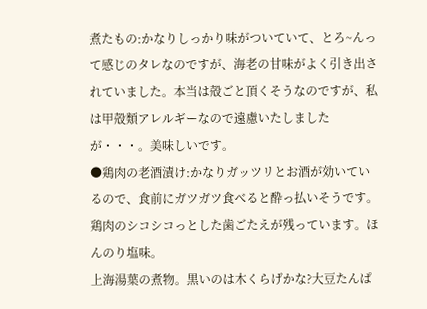煮たもの:かなりしっかり味がついていて、とろ~んって感じのタレなのですが、海老の甘味がよく引き出されていました。本当は殻ごと頂くそうなのですが、私は甲殻類アレルギーなので遠慮いたしましたが・・・。美味しいです。
●鶏肉の老酒漬け:かなりガッツリとお酒が効いているので、食前にガツガツ食べると酔っ払いそうです。鶏肉のシコシコっとした歯ごたえが残っています。ほんのり塩味。
上海湯葉の煮物。黒いのは木くらげかな?大豆たんぱ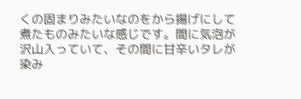くの固まりみたいなのをから揚げにして煮たものみたいな感じです。間に気泡が沢山入っていて、その間に甘辛いタレが染み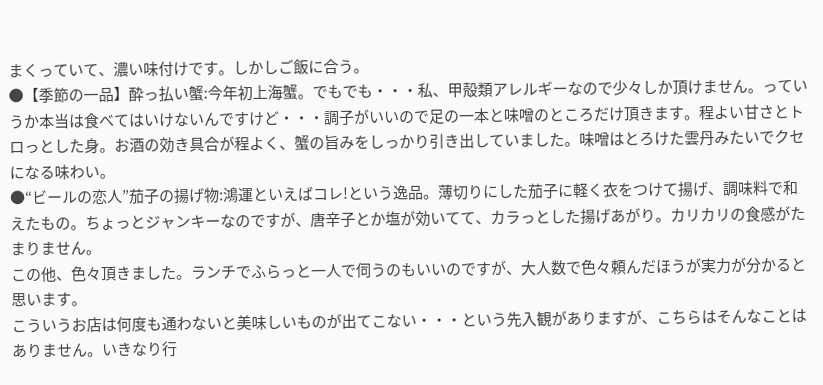まくっていて、濃い味付けです。しかしご飯に合う。
●【季節の一品】酔っ払い蟹:今年初上海蟹。でもでも・・・私、甲殻類アレルギーなので少々しか頂けません。っていうか本当は食べてはいけないんですけど・・・調子がいいので足の一本と味噌のところだけ頂きます。程よい甘さとトロっとした身。お酒の効き具合が程よく、蟹の旨みをしっかり引き出していました。味噌はとろけた雲丹みたいでクセになる味わい。
●“ビールの恋人”茄子の揚げ物:鴻運といえばコレ!という逸品。薄切りにした茄子に軽く衣をつけて揚げ、調味料で和えたもの。ちょっとジャンキーなのですが、唐辛子とか塩が効いてて、カラっとした揚げあがり。カリカリの食感がたまりません。
この他、色々頂きました。ランチでふらっと一人で伺うのもいいのですが、大人数で色々頼んだほうが実力が分かると思います。
こういうお店は何度も通わないと美味しいものが出てこない・・・という先入観がありますが、こちらはそんなことはありません。いきなり行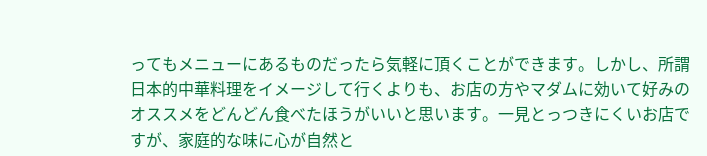ってもメニューにあるものだったら気軽に頂くことができます。しかし、所謂日本的中華料理をイメージして行くよりも、お店の方やマダムに効いて好みのオススメをどんどん食べたほうがいいと思います。一見とっつきにくいお店ですが、家庭的な味に心が自然と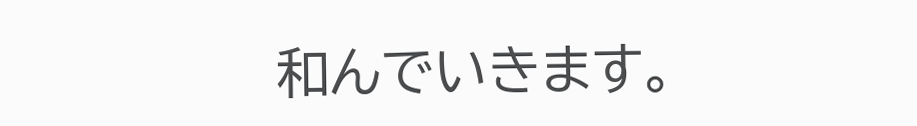和んでいきます。